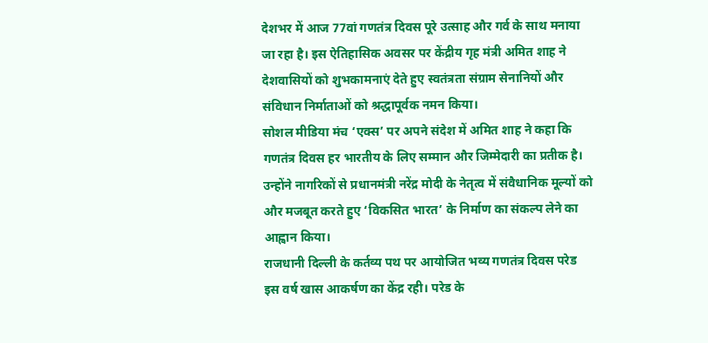देशभर में आज 77वां गणतंत्र दिवस पूरे उत्साह और गर्व के साथ मनाया जा रहा है। इस ऐतिहासिक अवसर पर केंद्रीय गृह मंत्री अमित शाह ने देशवासियों को शुभकामनाएं देते हुए स्वतंत्रता संग्राम सेनानियों और संविधान निर्माताओं को श्रद्धापूर्वक नमन किया।
सोशल मीडिया मंच ‘एक्स’ पर अपने संदेश में अमित शाह ने कहा कि गणतंत्र दिवस हर भारतीय के लिए सम्मान और जिम्मेदारी का प्रतीक है। उन्होंने नागरिकों से प्रधानमंत्री नरेंद्र मोदी के नेतृत्व में संवैधानिक मूल्यों को और मजबूत करते हुए ‘विकसित भारत’ के निर्माण का संकल्प लेने का आह्वान किया।
राजधानी दिल्ली के कर्तव्य पथ पर आयोजित भव्य गणतंत्र दिवस परेड इस वर्ष खास आकर्षण का केंद्र रही। परेड के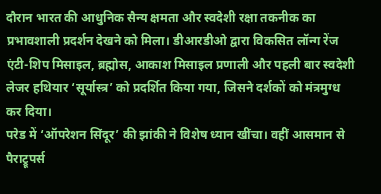दौरान भारत की आधुनिक सैन्य क्षमता और स्वदेशी रक्षा तकनीक का प्रभावशाली प्रदर्शन देखने को मिला। डीआरडीओ द्वारा विकसित लॉन्ग रेंज एंटी-शिप मिसाइल, ब्रह्मोस, आकाश मिसाइल प्रणाली और पहली बार स्वदेशी लेजर हथियार ‘सूर्यास्त्र’ को प्रदर्शित किया गया, जिसने दर्शकों को मंत्रमुग्ध कर दिया।
परेड में ‘ऑपरेशन सिंदूर’ की झांकी ने विशेष ध्यान खींचा। वहीं आसमान से पैराट्रूपर्स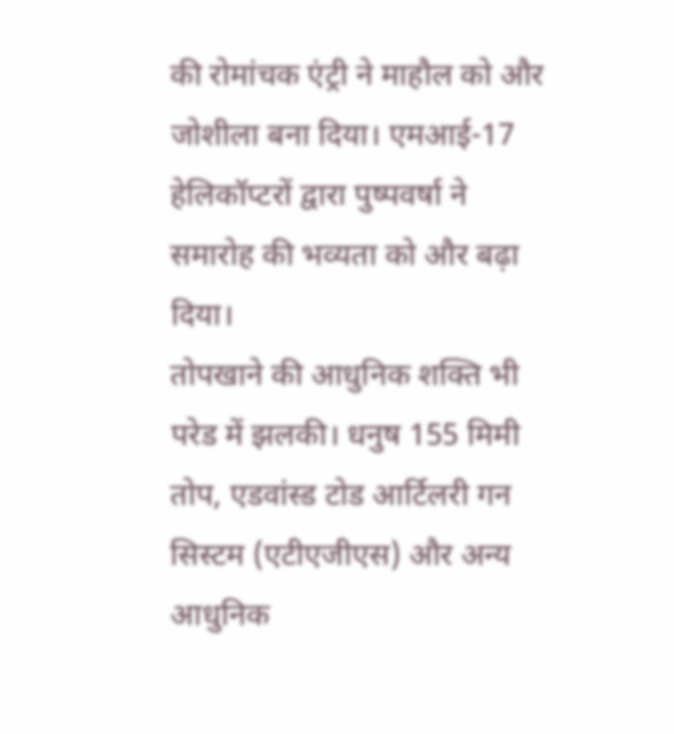की रोमांचक एंट्री ने माहौल को और जोशीला बना दिया। एमआई-17 हेलिकॉप्टरों द्वारा पुष्पवर्षा ने समारोह की भव्यता को और बढ़ा दिया।
तोपखाने की आधुनिक शक्ति भी परेड में झलकी। धनुष 155 मिमी तोप, एडवांस्ड टोड आर्टिलरी गन सिस्टम (एटीएजीएस) और अन्य आधुनिक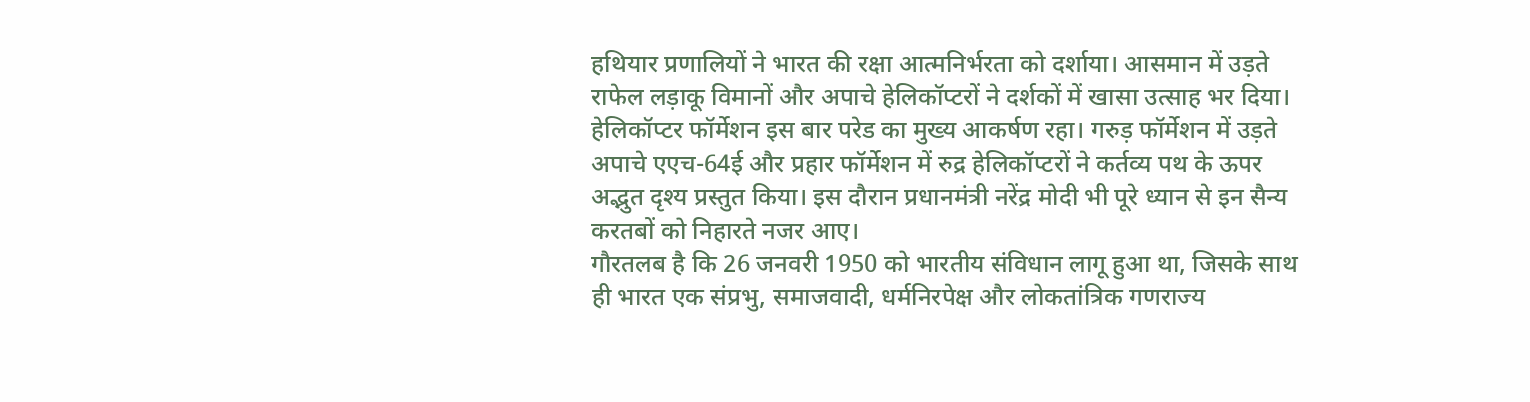हथियार प्रणालियों ने भारत की रक्षा आत्मनिर्भरता को दर्शाया। आसमान में उड़ते राफेल लड़ाकू विमानों और अपाचे हेलिकॉप्टरों ने दर्शकों में खासा उत्साह भर दिया।
हेलिकॉप्टर फॉर्मेशन इस बार परेड का मुख्य आकर्षण रहा। गरुड़ फॉर्मेशन में उड़ते अपाचे एएच-64ई और प्रहार फॉर्मेशन में रुद्र हेलिकॉप्टरों ने कर्तव्य पथ के ऊपर अद्भुत दृश्य प्रस्तुत किया। इस दौरान प्रधानमंत्री नरेंद्र मोदी भी पूरे ध्यान से इन सैन्य करतबों को निहारते नजर आए।
गौरतलब है कि 26 जनवरी 1950 को भारतीय संविधान लागू हुआ था, जिसके साथ ही भारत एक संप्रभु, समाजवादी, धर्मनिरपेक्ष और लोकतांत्रिक गणराज्य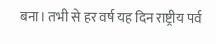बना। तभी से हर वर्ष यह दिन राष्ट्रीय पर्व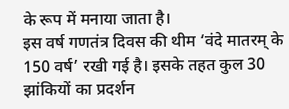के रूप में मनाया जाता है।
इस वर्ष गणतंत्र दिवस की थीम ‘वंदे मातरम् के 150 वर्ष’ रखी गई है। इसके तहत कुल 30 झांकियों का प्रदर्शन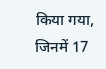किया गया, जिनमें 17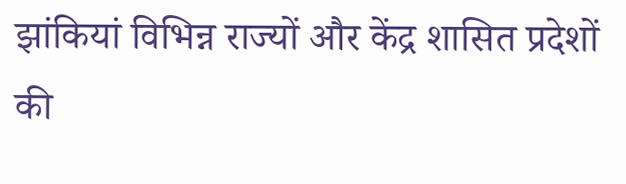झांकियां विभिन्न राज्यों और केंद्र शासित प्रदेशों की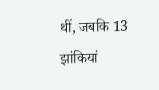थीं, जबकि 13 झांकियां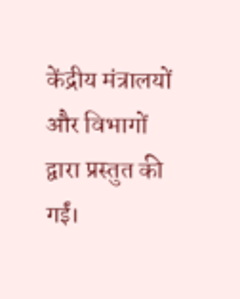केंद्रीय मंत्रालयों और विभागों द्वारा प्रस्तुत की गईं।